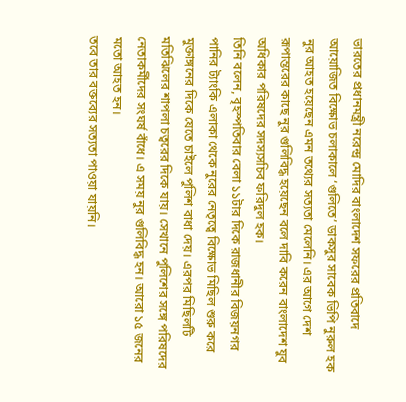ভারতের প্রধানমন্ত্রী নরেন্দ্র মোদির বাংলাদেশ সফরের প্রতিবাদে আয়োজিত বিক্ষোভ চলাকালে ‘গুলিতে’ ডাকসুর সাবেক ভিপি নুরুল হক নুর আহত হয়েছেন এমন তথ্যের সত্যতা মেলেনি। এর আগে দেশ রূপান্তরের কাছে নুর গুলিবিদ্ধ হয়েছেন বলে দাবি করেন বাংলাদেশ যুব অধিকার পরিষদের সদস্যসচিব ফরিদুল হক।
তিনি বলেন, বৃহস্পতিবার বেলা ১১টার দিকে রাজধানীর বিজয়নগর পানির ট্যাংকি এলাকা থেকে নুরের নেতৃত্বে বিক্ষোভ মিছিল শুরু করে মুক্তাঙ্গনের দিকে যেতে চাইলে পুলিশ বাধা দেয়। এরপর মিছিলটি মতিঝিলের শাপলা চত্বরের দিকে যায়। সেখানে পুলিশের সঙ্গে পরিষদের নেতাকর্মীদের সংঘর্ষ বাঁধে। এ সময় নুর গুলিবিদ্ধ হন। আরো ১৫ জনের মতো আহত হন।
তবে তার বক্তব্যের সত্যতা পাওয়া যায়নি।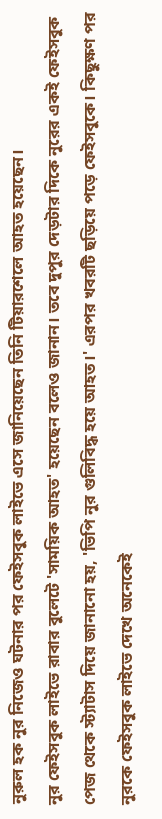নুরুল হক নুর নিজেও ঘটনার পর ফেইসবুক লাইভে এসে জানিয়েছেন তিনি টিয়ারশেলে আহত হয়েছেন।
নুর ফেইসবুক লাইভে রাবার বুলেটে 'সাময়িক আহত' হয়েছেন বলেও জানান। তবে দুপুর দেড়টার দিকে নুরের একই ফেইসবুক পেজ থেকে স্ট্যাটাস দিয়ে জানানো হয়, 'ভিপি নুর গুলিবিদ্ধ হয়ে আহত।' এরপর খবরটি ছড়িয়ে পড়ে ফেইসবুকে। কিছুক্ষণ পর নুরকে ফেইসবুক লাইভে দেখে অনেকেই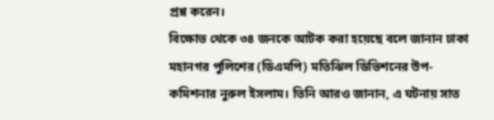প্রশ্ন করেন।
বিক্ষোভ থেকে ৩৪ জনকে আটক করা হয়েছে বলে জানান ঢাকা মহানগর পুলিশের (ডিএমপি) মতিঝিল ডিভিশনের উপ-কমিশনার নুরুল ইসলাম। তিনি আরও জানান, এ ঘটনায় সাত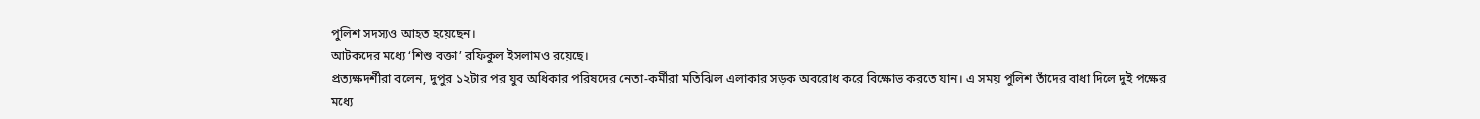পুলিশ সদস্যও আহত হয়েছেন।
আটকদের মধ্যে ‘শিশু বক্তা’ রফিকুল ইসলামও রয়েছে।
প্রত্যক্ষদর্শীরা বলেন, দুপুর ১২টার পর যুব অধিকার পরিষদের নেতা-কর্মীরা মতিঝিল এলাকার সড়ক অবরোধ করে বিক্ষোভ করতে যান। এ সময় পুলিশ তাঁদের বাধা দিলে দুই পক্ষের মধ্যে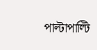পাল্টাপাল্টি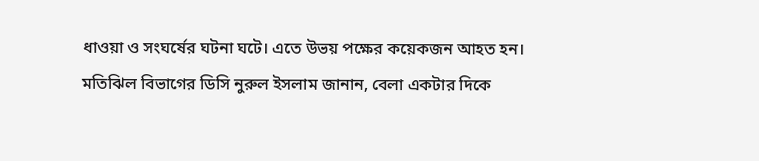ধাওয়া ও সংঘর্ষের ঘটনা ঘটে। এতে উভয় পক্ষের কয়েকজন আহত হন।
মতিঝিল বিভাগের ডিসি নুরুল ইসলাম জানান, বেলা একটার দিকে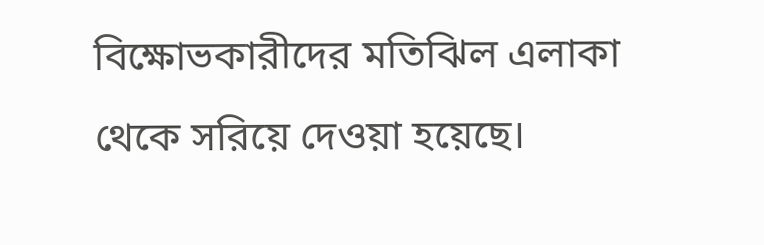বিক্ষোভকারীদের মতিঝিল এলাকা থেকে সরিয়ে দেওয়া হয়েছে।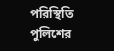পরিস্থিতি পুলিশের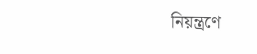নিয়ন্ত্রণে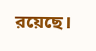রয়েছে।